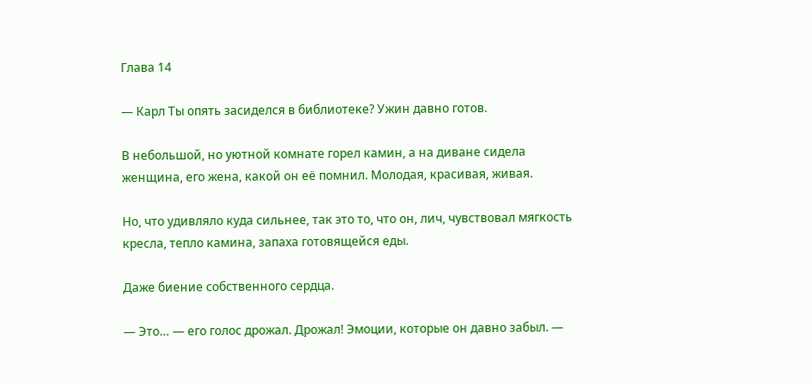Глава 14

— Карл Ты опять засиделся в библиотеке? Ужин давно готов.

В небольшой, но уютной комнате горел камин, а на диване сидела женщина, его жена, какой он её помнил. Молодая, красивая, живая.

Но, что удивляло куда сильнее, так это то, что он, лич, чувствовал мягкость кресла, тепло камина, запаха готовящейся еды.

Даже биение собственного сердца.

— Это… — его голос дрожал. Дрожал! Эмоции, которые он давно забыл. —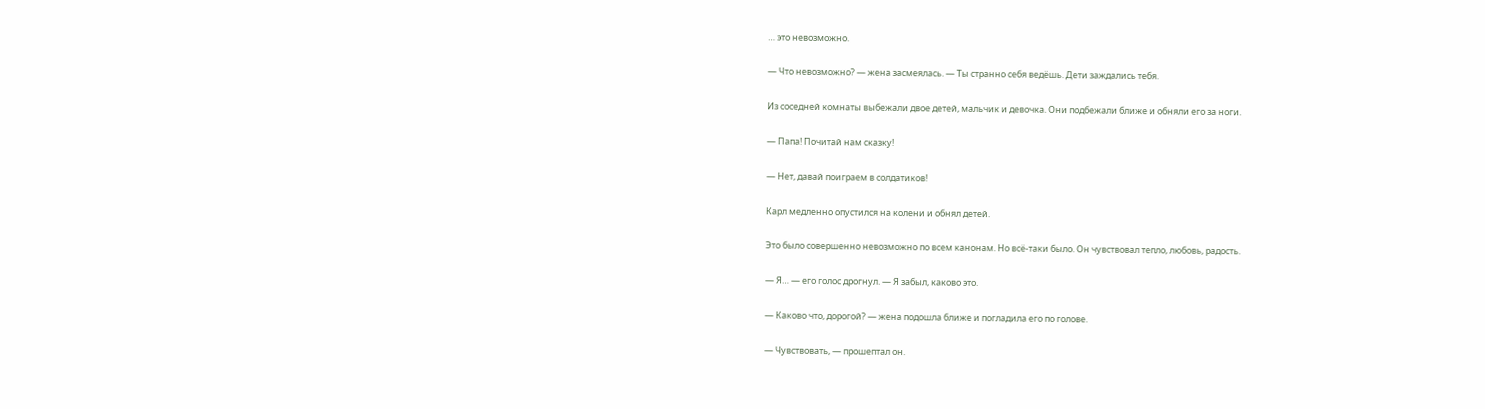… это невозможно.

— Что невозможно? — жена засмеялась. — Ты странно себя ведёшь. Дети заждались тебя.

Из соседней комнаты выбежали двое детей, мальчик и девочка. Они подбежали ближе и обняли его за ноги.

— Папа! Почитай нам сказку!

— Нет, давай поиграем в солдатиков!

Карл медленно опустился на колени и обнял детей.

Это было совершенно невозможно по всем канонам. Но всё-таки было. Он чувствовал тепло, любовь, радость.

— Я… — его голос дрогнул. — Я забыл, каково это.

— Каково что, дорогой? — жена подошла ближе и погладила его по голове.

— Чувствовать, — прошептал он.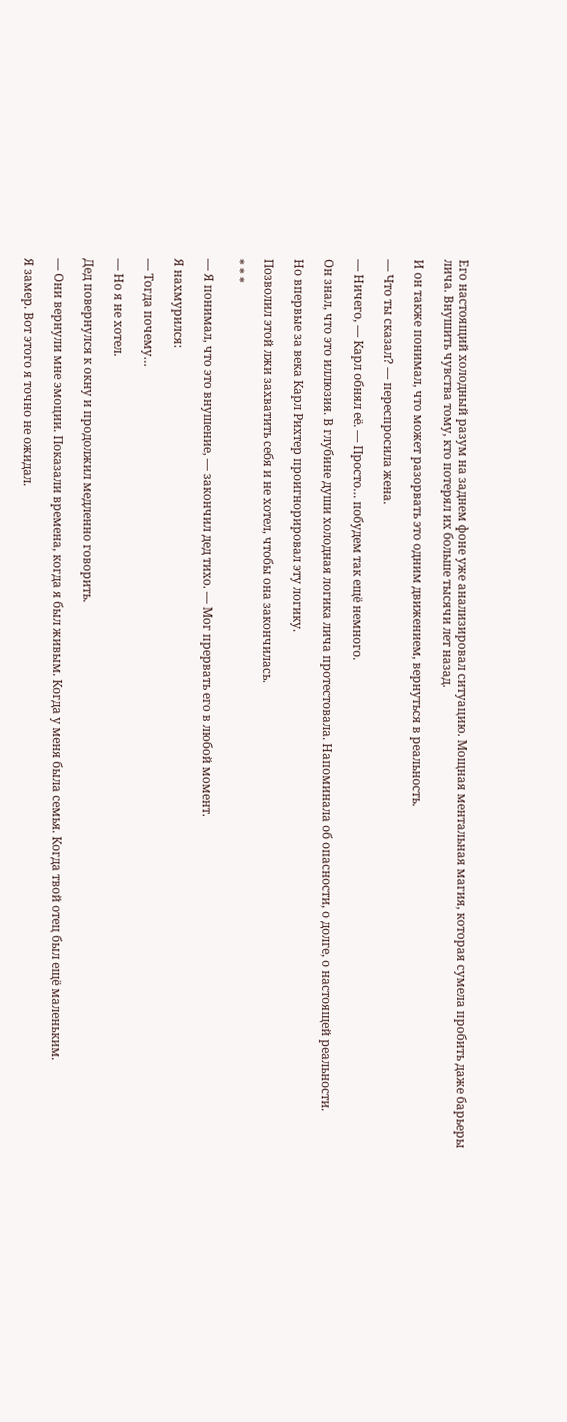Его настоящий холодный разум на заднем фоне уже анализировал ситуацию. Мощная ментальная магия, которая сумела пробить даже барьеры лича. Внушить чувства тому, кто потерял их больше тысячи лет назад.

И он также понимал, что может разорвать это одним движением, вернуться в реальность.

— Что ты сказал? — переспросила жена.

— Ничего, — Карл обнял её. — Просто… побудем так ещё немного.

Он знал, что это иллюзия. В глубине души холодная логика лича протестовала. Напоминала об опасности, о долге, о настоящей реальности.

Но впервые за века Карл Рихтер проигнорировал эту логику.

Позволил этой лжи захватить себя и не хотел, чтобы она закончилась.

* * *

— Я понимал, что это внушение, — закончил дед тихо. — Мог прервать его в любой момент.

Я нахмурился:

— Тогда почему…

— Но я не хотел.

Дед повернулся к окну и продолжил медленно говорить.

— Они вернули мне эмоции. Показали времена, когда я был живым. Когда у меня была семья. Когда твой отец был ещё маленьким.

Я замер. Вот этого я точно не ожидал.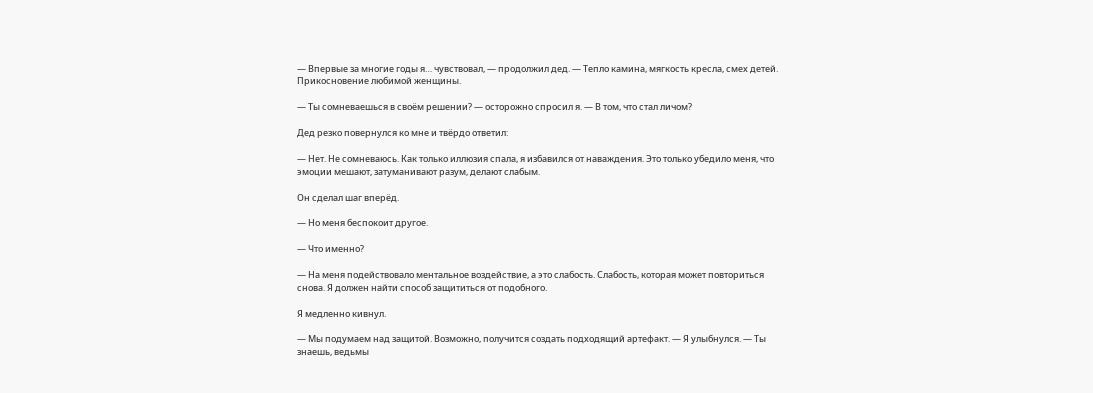— Впервые за многие годы я… чувствовал, — продолжил дед. — Тепло камина, мягкость кресла, смех детей. Прикосновение любимой женщины.

— Ты сомневаешься в своём решении? — осторожно спросил я. — В том, что стал личом?

Дед резко повернулся ко мне и твёрдо ответил:

— Нет. Не сомневаюсь. Как только иллюзия спала, я избавился от наваждения. Это только убедило меня, что эмоции мешают, затуманивают разум, делают слабым.

Он сделал шаг вперёд.

— Но меня беспокоит другое.

— Что именно?

— На меня подействовало ментальное воздействие, а это слабость. Слабость, которая может повториться снова. Я должен найти способ защититься от подобного.

Я медленно кивнул.

— Мы подумаем над защитой. Возможно, получится создать подходящий артефакт. — Я улыбнулся. — Ты знаешь, ведьмы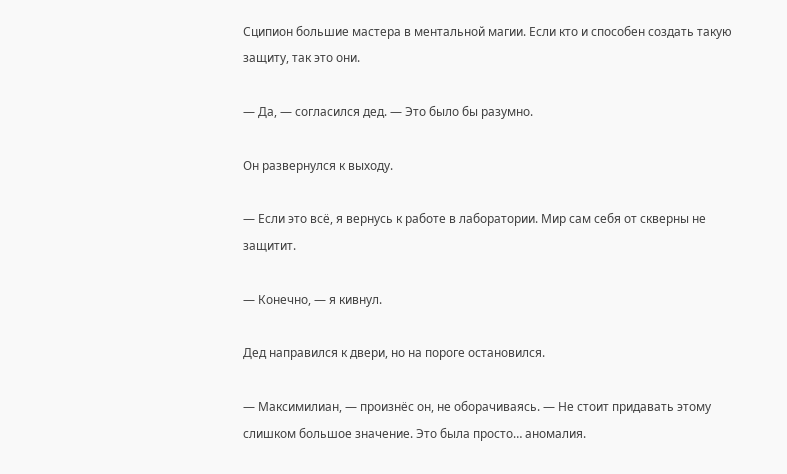Сципион большие мастера в ментальной магии. Если кто и способен создать такую защиту, так это они.

— Да, — согласился дед. — Это было бы разумно.

Он развернулся к выходу.

— Если это всё, я вернусь к работе в лаборатории. Мир сам себя от скверны не защитит.

— Конечно, — я кивнул.

Дед направился к двери, но на пороге остановился.

— Максимилиан, — произнёс он, не оборачиваясь. — Не стоит придавать этому слишком большое значение. Это была просто… аномалия.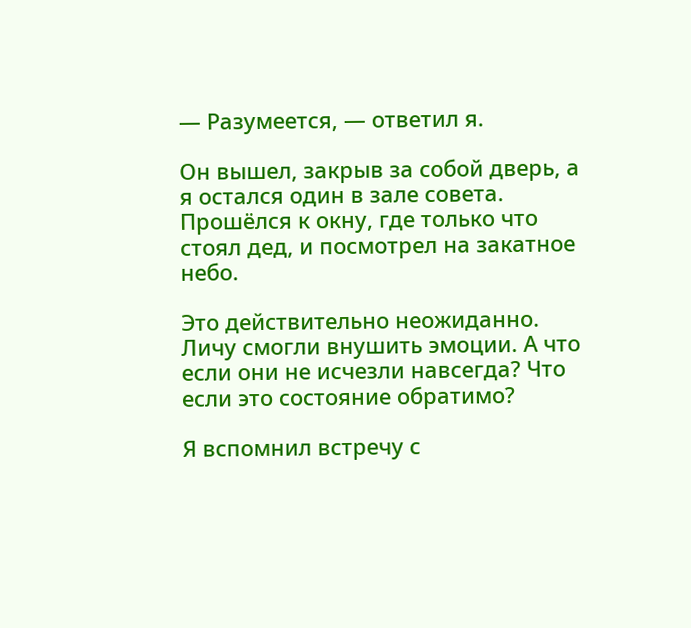— Разумеется, — ответил я.

Он вышел, закрыв за собой дверь, а я остался один в зале совета. Прошёлся к окну, где только что стоял дед, и посмотрел на закатное небо.

Это действительно неожиданно. Личу смогли внушить эмоции. А что если они не исчезли навсегда? Что если это состояние обратимо?

Я вспомнил встречу с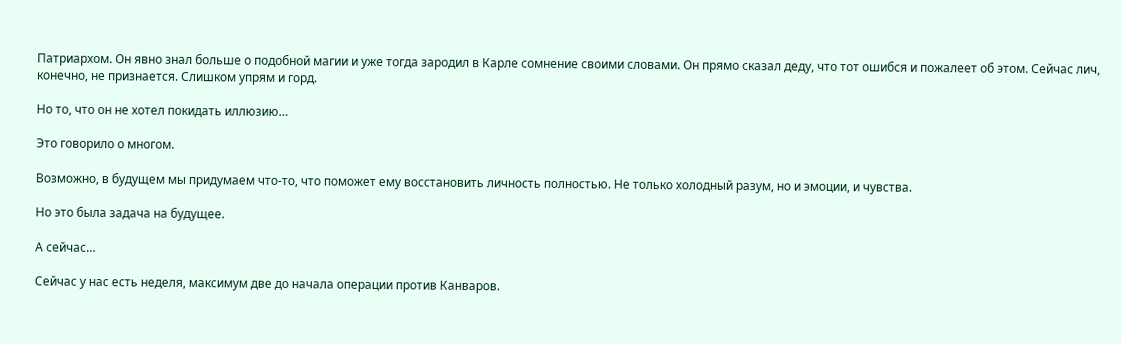Патриархом. Он явно знал больше о подобной магии и уже тогда зародил в Карле сомнение своими словами. Он прямо сказал деду, что тот ошибся и пожалеет об этом. Сейчас лич, конечно, не признается. Слишком упрям и горд.

Но то, что он не хотел покидать иллюзию…

Это говорило о многом.

Возможно, в будущем мы придумаем что-то, что поможет ему восстановить личность полностью. Не только холодный разум, но и эмоции, и чувства.

Но это была задача на будущее.

А сейчас…

Сейчас у нас есть неделя, максимум две до начала операции против Канваров.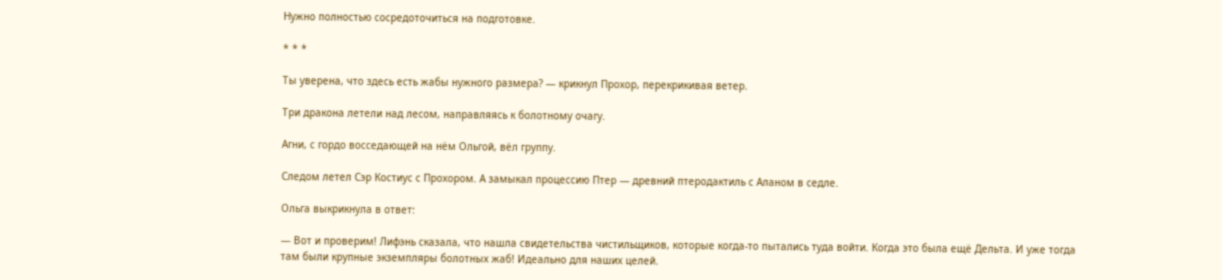Нужно полностью сосредоточиться на подготовке.

* * *

Ты уверена, что здесь есть жабы нужного размера? — крикнул Прохор, перекрикивая ветер.

Три дракона летели над лесом, направляясь к болотному очагу.

Агни, с гордо восседающей на нём Ольгой, вёл группу.

Следом летел Сэр Костиус с Прохором. А замыкал процессию Птер — древний птеродактиль с Аланом в седле.

Ольга выкрикнула в ответ:

— Вот и проверим! Лифэнь сказала, что нашла свидетельства чистильщиков, которые когда-то пытались туда войти. Когда это была ещё Дельта. И уже тогда там были крупные экземпляры болотных жаб! Идеально для наших целей.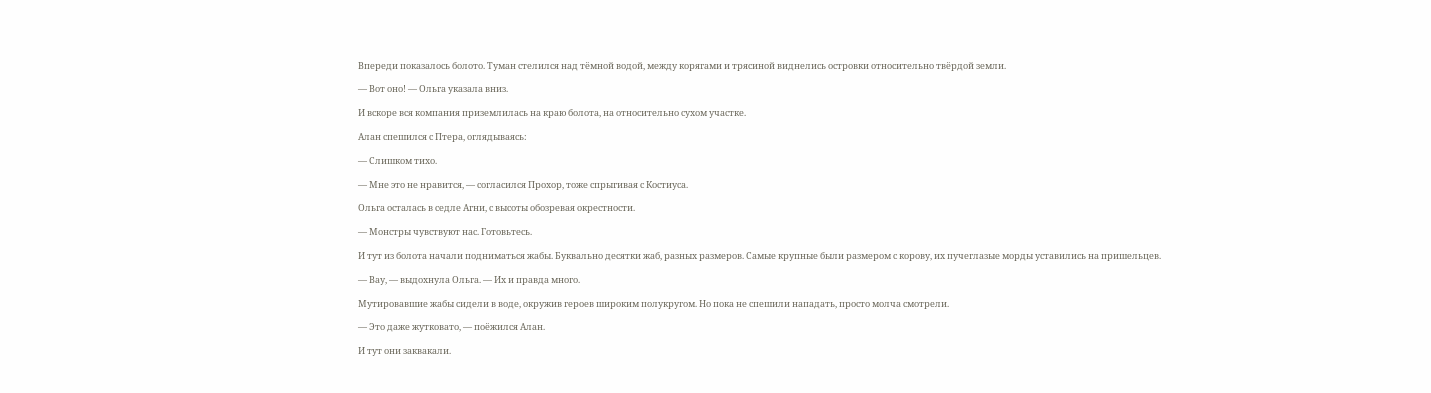Впереди показалось болото. Туман стелился над тёмной водой, между корягами и трясиной виднелись островки относительно твёрдой земли.

— Вот оно! — Ольга указала вниз.

И вскоре вся компания приземлилась на краю болота, на относительно сухом участке.

Алан спешился с Птера, оглядываясь:

— Слишком тихо.

— Мне это не нравится, — согласился Прохор, тоже спрыгивая с Костиуса.

Ольга осталась в седле Агни, с высоты обозревая окрестности.

— Монстры чувствуют нас. Готовьтесь.

И тут из болота начали подниматься жабы. Буквально десятки жаб, разных размеров. Самые крупные были размером с корову, их пучеглазые морды уставились на пришельцев.

— Вау, — выдохнула Ольга. — Их и правда много.

Мутировавшие жабы сидели в воде, окружив героев широким полукругом. Но пока не спешили нападать, просто молча смотрели.

— Это даже жутковато, — поёжился Алан.

И тут они заквакали.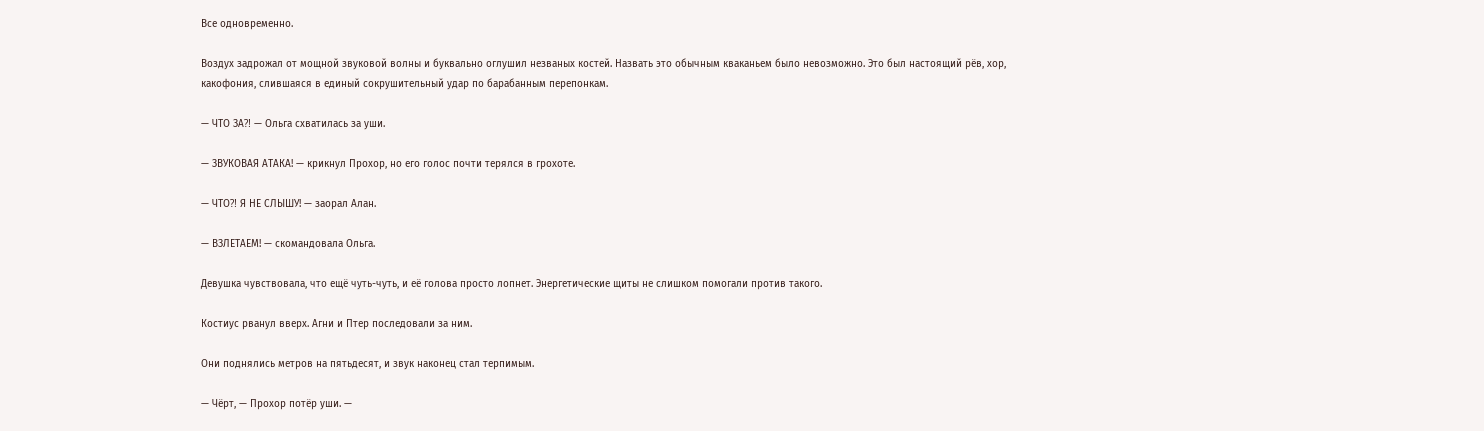Все одновременно.

Воздух задрожал от мощной звуковой волны и буквально оглушил незваных костей. Назвать это обычным кваканьем было невозможно. Это был настоящий рёв, хор, какофония, слившаяся в единый сокрушительный удар по барабанным перепонкам.

— ЧТО ЗА⁈ — Ольга схватилась за уши.

— ЗВУКОВАЯ АТАКА! — крикнул Прохор, но его голос почти терялся в грохоте.

— ЧТО⁈ Я НЕ СЛЫШУ! — заорал Алан.

— ВЗЛЕТАЕМ! — скомандовала Ольга.

Девушка чувствовала, что ещё чуть-чуть, и её голова просто лопнет. Энергетические щиты не слишком помогали против такого.

Костиус рванул вверх. Агни и Птер последовали за ним.

Они поднялись метров на пятьдесят, и звук наконец стал терпимым.

— Чёрт, — Прохор потёр уши. —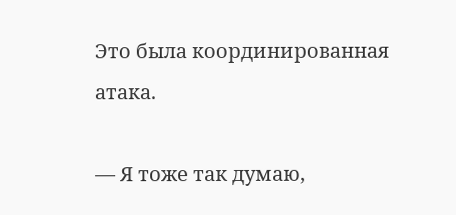Это была координированная атака.

— Я тоже так думаю,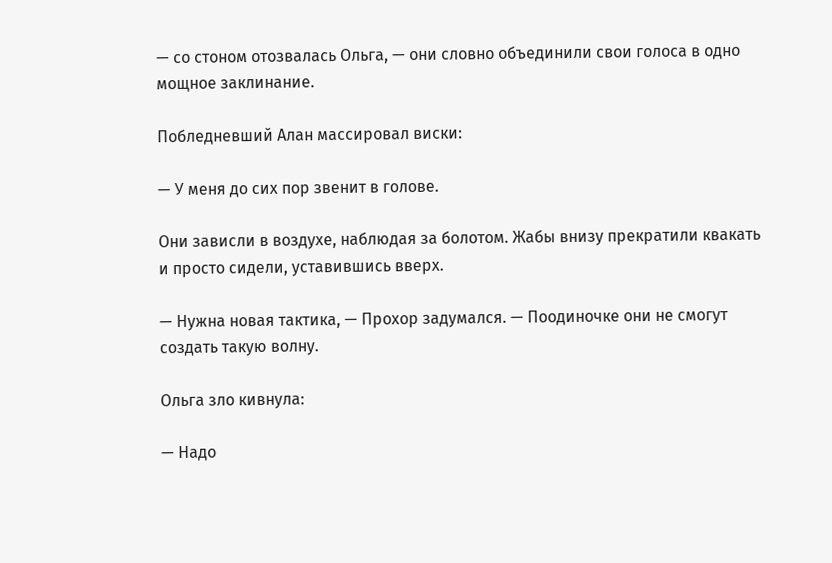— со стоном отозвалась Ольга, — они словно объединили свои голоса в одно мощное заклинание.

Побледневший Алан массировал виски:

— У меня до сих пор звенит в голове.

Они зависли в воздухе, наблюдая за болотом. Жабы внизу прекратили квакать и просто сидели, уставившись вверх.

— Нужна новая тактика, — Прохор задумался. — Поодиночке они не смогут создать такую волну.

Ольга зло кивнула:

— Надо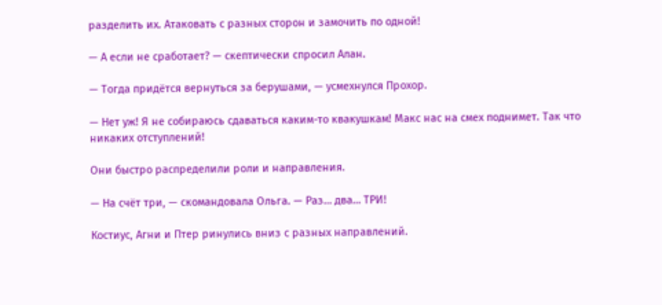разделить их. Атаковать с разных сторон и замочить по одной!

— А если не сработает? — скептически спросил Алан.

— Тогда придётся вернуться за берушами, — усмехнулся Прохор.

— Нет уж! Я не собираюсь сдаваться каким-то квакушкам! Макс нас на смех поднимет. Так что никаких отступлений!

Они быстро распределили роли и направления.

— На счёт три, — скомандовала Ольга. — Раз… два… ТРИ!

Костиус, Агни и Птер ринулись вниз с разных направлений.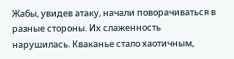Жабы, увидев атаку, начали поворачиваться в разные стороны. Их слаженность нарушилась. Кваканье стало хаотичным,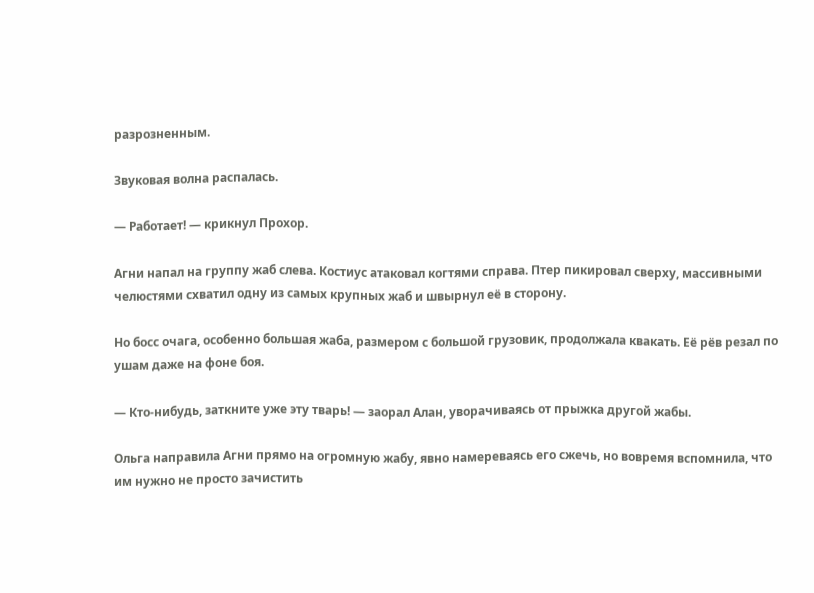разрозненным.

Звуковая волна распалась.

— Работает! — крикнул Прохор.

Агни напал на группу жаб слева. Костиус атаковал когтями справа. Птер пикировал сверху, массивными челюстями схватил одну из самых крупных жаб и швырнул её в сторону.

Но босс очага, особенно большая жаба, размером с большой грузовик, продолжала квакать. Её рёв резал по ушам даже на фоне боя.

— Кто-нибудь, заткните уже эту тварь! — заорал Алан, уворачиваясь от прыжка другой жабы.

Ольга направила Агни прямо на огромную жабу, явно намереваясь его сжечь, но вовремя вспомнила, что им нужно не просто зачистить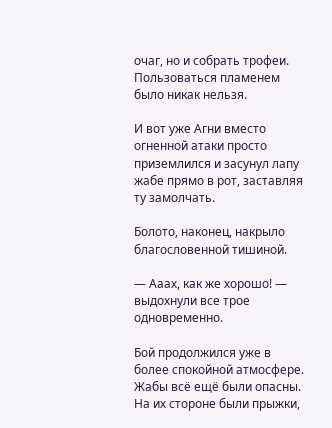очаг, но и собрать трофеи. Пользоваться пламенем было никак нельзя.

И вот уже Агни вместо огненной атаки просто приземлился и засунул лапу жабе прямо в рот, заставляя ту замолчать.

Болото, наконец, накрыло благословенной тишиной.

— Ааах, как же хорошо! — выдохнули все трое одновременно.

Бой продолжился уже в более спокойной атмосфере. Жабы всё ещё были опасны. На их стороне были прыжки,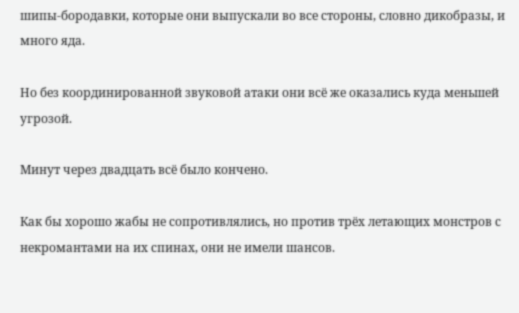шипы-бородавки, которые они выпускали во все стороны, словно дикобразы, и много яда.

Но без координированной звуковой атаки они всё же оказались куда меньшей угрозой.

Минут через двадцать всё было кончено.

Как бы хорошо жабы не сопротивлялись, но против трёх летающих монстров с некромантами на их спинах, они не имели шансов.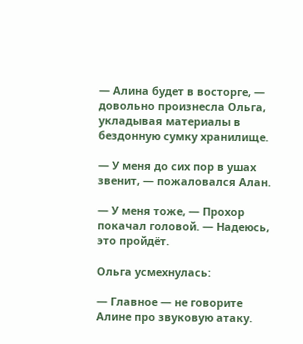— Алина будет в восторге, — довольно произнесла Ольга, укладывая материалы в бездонную сумку хранилище.

— У меня до сих пор в ушах звенит, — пожаловался Алан.

— У меня тоже, — Прохор покачал головой. — Надеюсь, это пройдёт.

Ольга усмехнулась:

— Главное — не говорите Алине про звуковую атаку.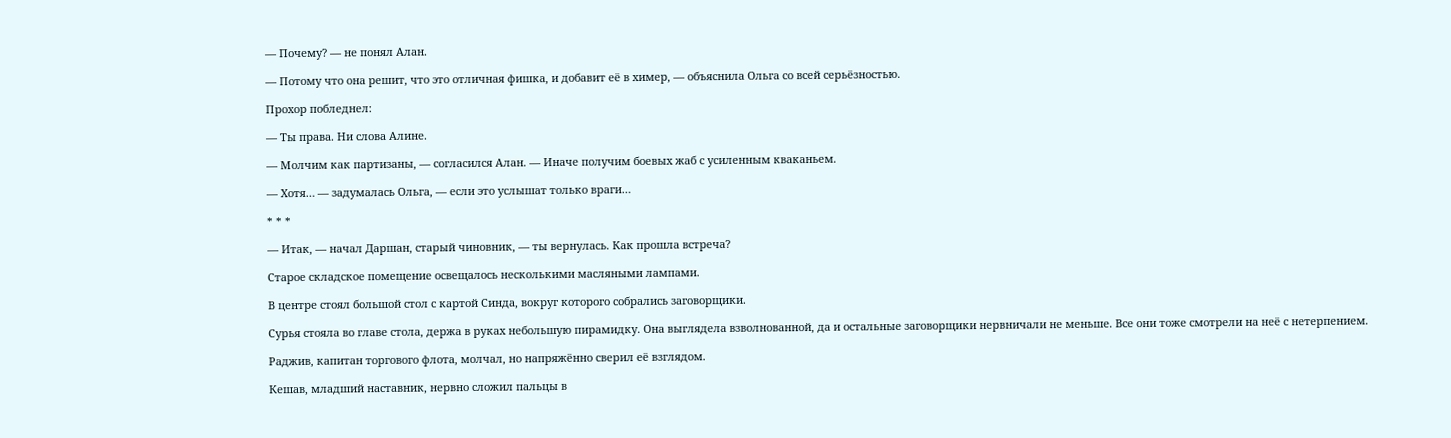— Почему? — не понял Алан.

— Потому что она решит, что это отличная фишка, и добавит её в химер, — объяснила Ольга со всей серьёзностью.

Прохор побледнел:

— Ты права. Ни слова Алине.

— Молчим как партизаны, — согласился Алан. — Иначе получим боевых жаб с усиленным кваканьем.

— Хотя… — задумалась Ольга, — если это услышат только враги…

* * *

— Итак, — начал Даршан, старый чиновник, — ты вернулась. Как прошла встреча?

Старое складское помещение освещалось несколькими масляными лампами.

В центре стоял большой стол с картой Синда, вокруг которого собрались заговорщики.

Сурья стояла во главе стола, держа в руках небольшую пирамидку. Она выглядела взволнованной, да и остальные заговорщики нервничали не меньше. Все они тоже смотрели на неё с нетерпением.

Раджив, капитан торгового флота, молчал, но напряжённо сверил её взглядом.

Кешав, младший наставник, нервно сложил пальцы в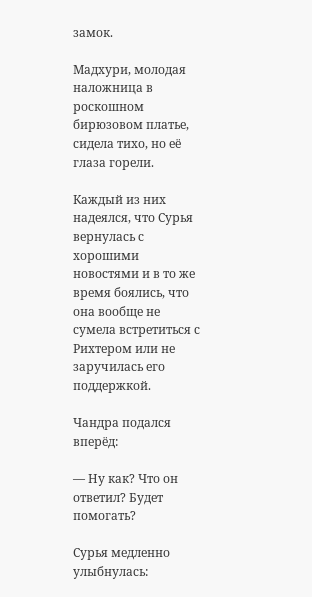замок.

Мадхури, молодая наложница в роскошном бирюзовом платье, сидела тихо, но её глаза горели.

Каждый из них надеялся, что Сурья вернулась с хорошими новостями и в то же время боялись, что она вообще не сумела встретиться с Рихтером или не заручилась его поддержкой.

Чандра подался вперёд:

— Ну как? Что он ответил? Будет помогать?

Сурья медленно улыбнулась: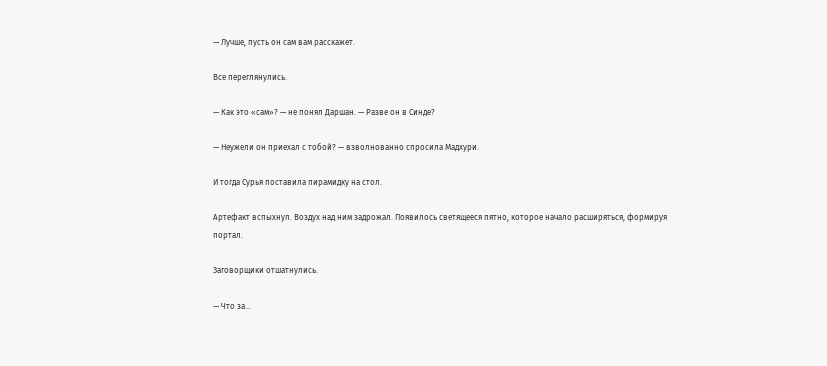— Лучше, пусть он сам вам расскажет.

Все переглянулись.

— Как это «сам»? — не понял Даршан. — Разве он в Синде?

— Неужели он приехал с тобой? — взволнованно спросила Мадхури.

И тогда Сурья поставила пирамидку на стол.

Артефакт вспыхнул. Воздух над ним задрожал. Появилось светящееся пятно, которое начало расширяться, формируя портал.

Заговорщики отшатнулись.

— Что за…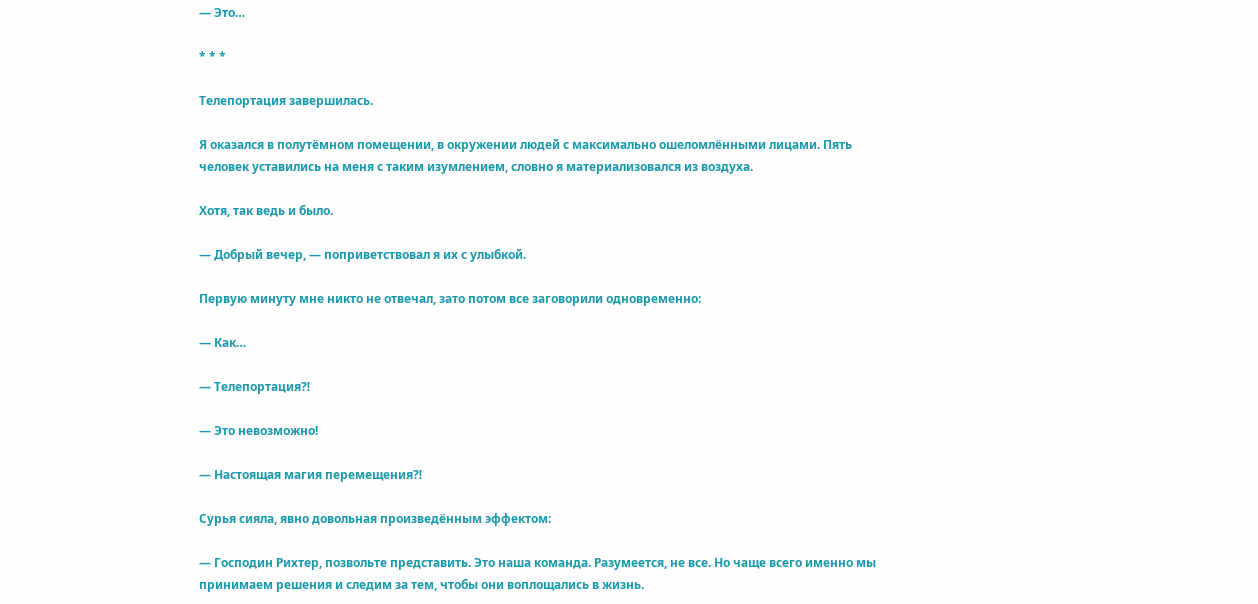— Это…

* * *

Телепортация завершилась.

Я оказался в полутёмном помещении, в окружении людей с максимально ошеломлёнными лицами. Пять человек уставились на меня с таким изумлением, словно я материализовался из воздуха.

Хотя, так ведь и было.

— Добрый вечер, — поприветствовал я их с улыбкой.

Первую минуту мне никто не отвечал, зато потом все заговорили одновременно:

— Как…

— Телепортация⁈

— Это невозможно!

— Настоящая магия перемещения⁈

Сурья сияла, явно довольная произведённым эффектом:

— Господин Рихтер, позвольте представить. Это наша команда. Разумеется, не все. Но чаще всего именно мы принимаем решения и следим за тем, чтобы они воплощались в жизнь.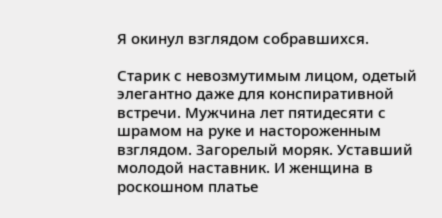Я окинул взглядом собравшихся.

Старик с невозмутимым лицом, одетый элегантно даже для конспиративной встречи. Мужчина лет пятидесяти с шрамом на руке и настороженным взглядом. Загорелый моряк. Уставший молодой наставник. И женщина в роскошном платье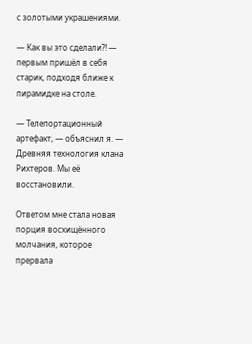с золотыми украшениями.

— Как вы это сделали⁈ — первым пришёл в себя старик, подходя ближе к пирамидке на столе.

— Телепортационный артефакт, — объяснил я. — Древняя технология клана Рихтеров. Мы её восстановили.

Ответом мне стала новая порция восхищённого молчания, которое прервала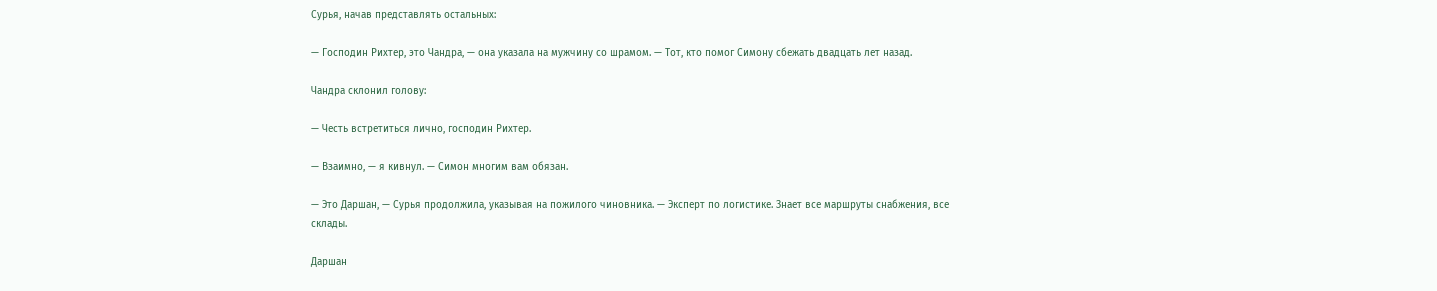Сурья, начав представлять остальных:

— Господин Рихтер, это Чандра, — она указала на мужчину со шрамом. — Тот, кто помог Симону сбежать двадцать лет назад.

Чандра склонил голову:

— Честь встретиться лично, господин Рихтер.

— Взаимно, — я кивнул. — Симон многим вам обязан.

— Это Даршан, — Сурья продолжила, указывая на пожилого чиновника. — Эксперт по логистике. Знает все маршруты снабжения, все склады.

Даршан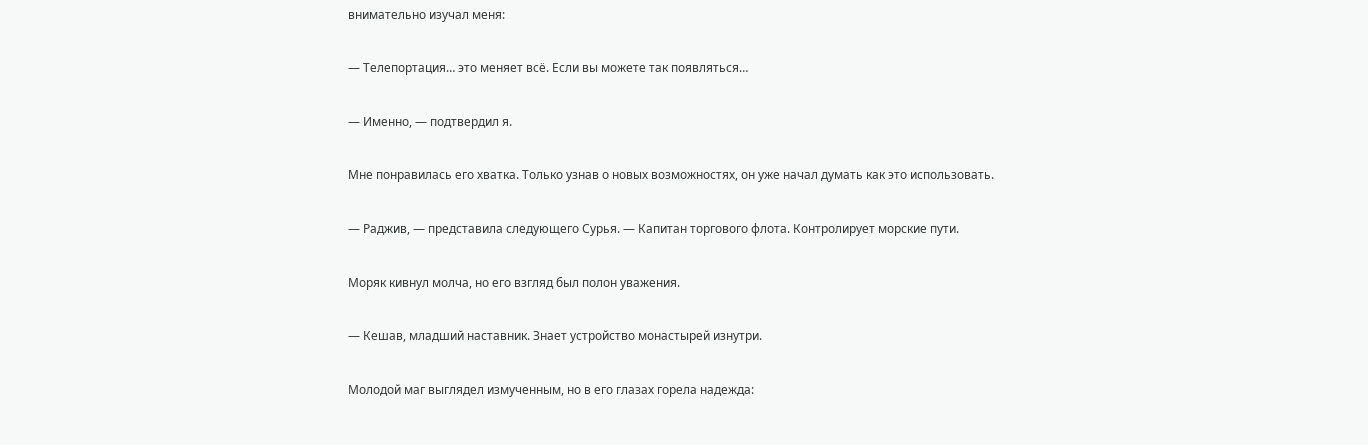внимательно изучал меня:

— Телепортация… это меняет всё. Если вы можете так появляться…

— Именно, — подтвердил я.

Мне понравилась его хватка. Только узнав о новых возможностях, он уже начал думать как это использовать.

— Раджив, — представила следующего Сурья. — Капитан торгового флота. Контролирует морские пути.

Моряк кивнул молча, но его взгляд был полон уважения.

— Кешав, младший наставник. Знает устройство монастырей изнутри.

Молодой маг выглядел измученным, но в его глазах горела надежда: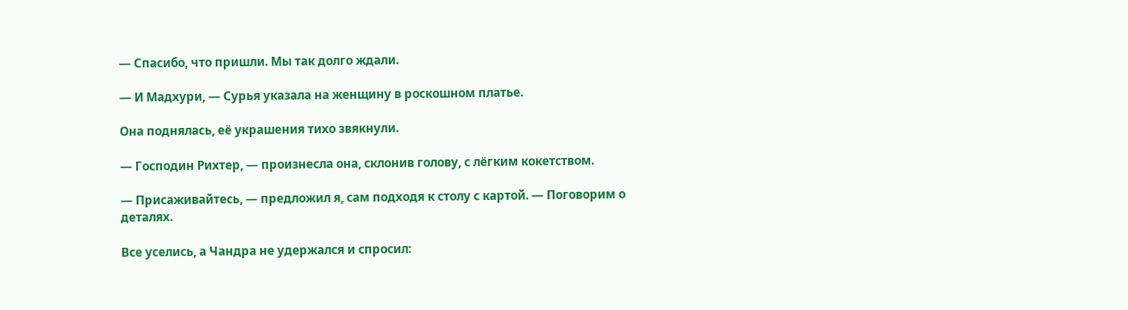— Спасибо, что пришли. Мы так долго ждали.

— И Мадхури, — Сурья указала на женщину в роскошном платье.

Она поднялась, её украшения тихо звякнули.

— Господин Рихтер, — произнесла она, склонив голову, с лёгким кокетством.

— Присаживайтесь, — предложил я, сам подходя к столу с картой. — Поговорим о деталях.

Все уселись, а Чандра не удержался и спросил: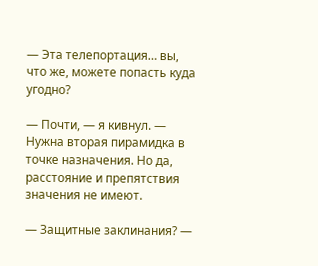— Эта телепортация… вы, что же, можете попасть куда угодно?

— Почти, — я кивнул. — Нужна вторая пирамидка в точке назначения. Но да, расстояние и препятствия значения не имеют.

— Защитные заклинания? —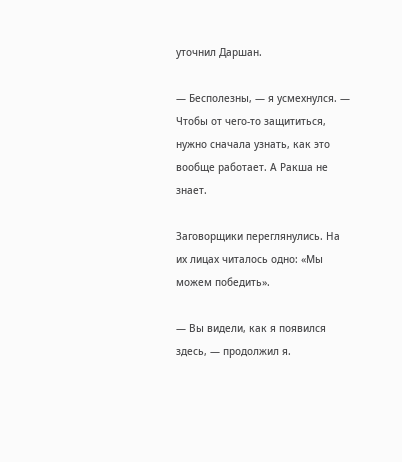уточнил Даршан.

— Бесполезны, — я усмехнулся. — Чтобы от чего-то защититься, нужно сначала узнать, как это вообще работает. А Ракша не знает.

Заговорщики переглянулись. На их лицах читалось одно: «Мы можем победить».

— Вы видели, как я появился здесь, — продолжил я.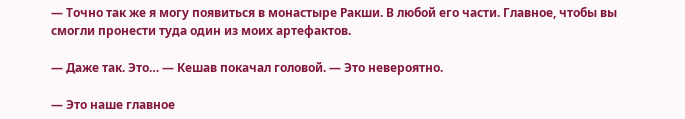— Точно так же я могу появиться в монастыре Ракши. В любой его части. Главное, чтобы вы смогли пронести туда один из моих артефактов.

— Даже так. Это… — Кешав покачал головой. — Это невероятно.

— Это наше главное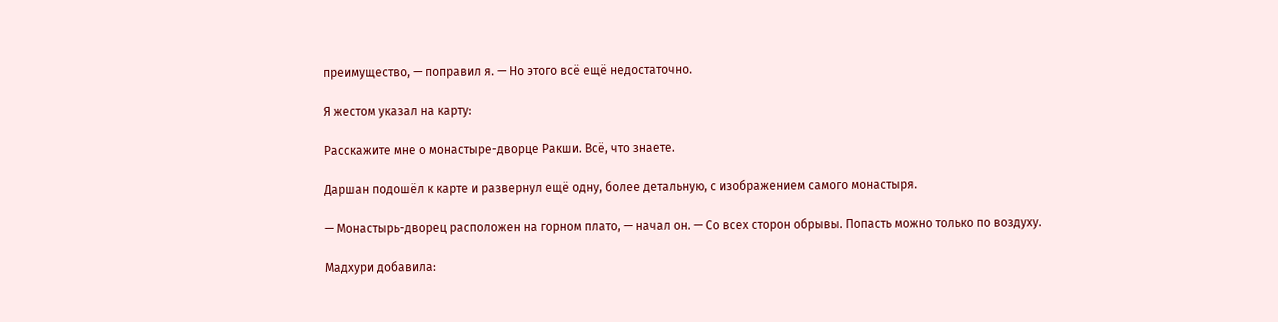преимущество, — поправил я. — Но этого всё ещё недостаточно.

Я жестом указал на карту:

Расскажите мне о монастыре-дворце Ракши. Всё, что знаете.

Даршан подошёл к карте и развернул ещё одну, более детальную, с изображением самого монастыря.

— Монастырь-дворец расположен на горном плато, — начал он. — Со всех сторон обрывы. Попасть можно только по воздуху.

Мадхури добавила: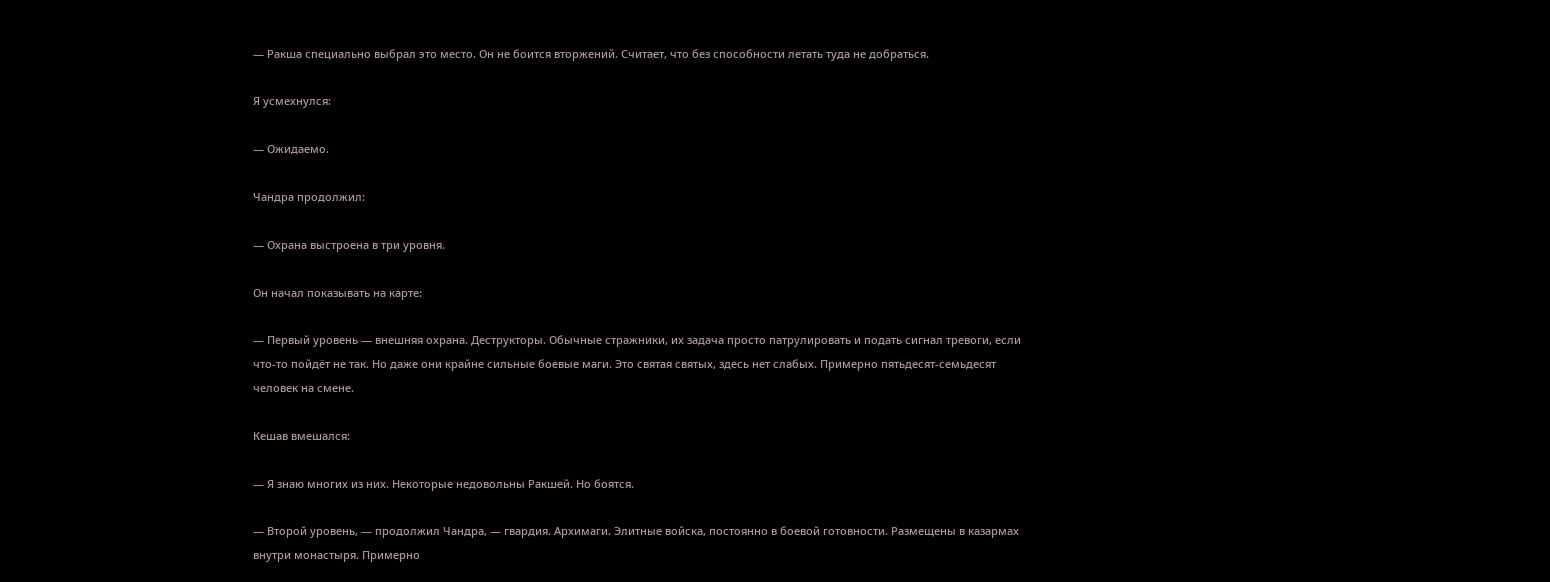— Ракша специально выбрал это место. Он не боится вторжений. Считает, что без способности летать туда не добраться.

Я усмехнулся:

— Ожидаемо.

Чандра продолжил:

— Охрана выстроена в три уровня.

Он начал показывать на карте:

— Первый уровень — внешняя охрана. Деструкторы. Обычные стражники, их задача просто патрулировать и подать сигнал тревоги, если что-то пойдёт не так. Но даже они крайне сильные боевые маги. Это святая святых, здесь нет слабых. Примерно пятьдесят-семьдесят человек на смене.

Кешав вмешался:

— Я знаю многих из них. Некоторые недовольны Ракшей. Но боятся.

— Второй уровень, — продолжил Чандра, — гвардия. Архимаги. Элитные войска, постоянно в боевой готовности. Размещены в казармах внутри монастыря. Примерно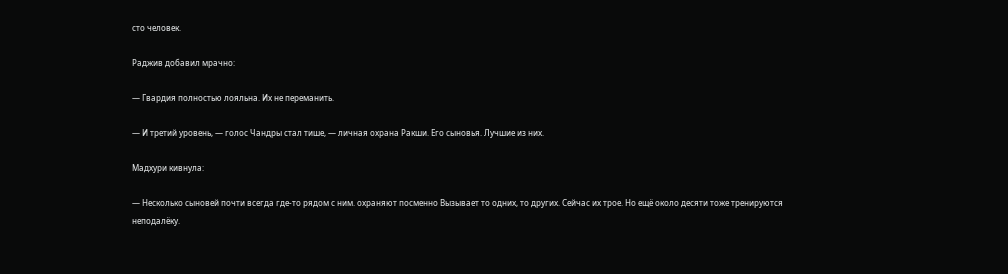сто человек.

Раджив добавил мрачно:

— Гвардия полностью лояльна. Их не переманить.

— И третий уровень, — голос Чандры стал тише, — личная охрана Ракши. Его сыновья. Лучшие из них.

Мадхури кивнула:

— Несколько сыновей почти всегда где-то рядом с ним. охраняют посменно Вызывает то одних, то других. Сейчас их трое. Но ещё около десяти тоже тренируются неподалёку.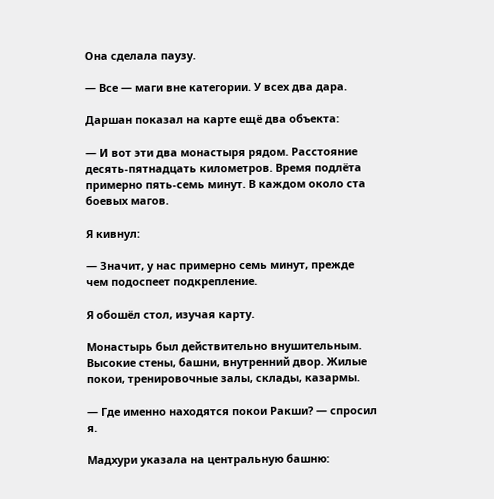Она сделала паузу.

— Все — маги вне категории. У всех два дара.

Даршан показал на карте ещё два объекта:

— И вот эти два монастыря рядом. Расстояние десять-пятнадцать километров. Время подлёта примерно пять-семь минут. В каждом около ста боевых магов.

Я кивнул:

— Значит, у нас примерно семь минут, прежде чем подоспеет подкрепление.

Я обошёл стол, изучая карту.

Монастырь был действительно внушительным. Высокие стены, башни, внутренний двор. Жилые покои, тренировочные залы, склады, казармы.

— Где именно находятся покои Ракши? — спросил я.

Мадхури указала на центральную башню: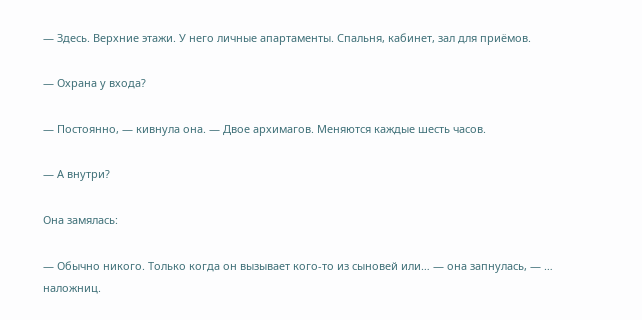— Здесь. Верхние этажи. У него личные апартаменты. Спальня, кабинет, зал для приёмов.

— Охрана у входа?

— Постоянно, — кивнула она. — Двое архимагов. Меняются каждые шесть часов.

— А внутри?

Она замялась:

— Обычно никого. Только когда он вызывает кого-то из сыновей или… — она запнулась, — … наложниц.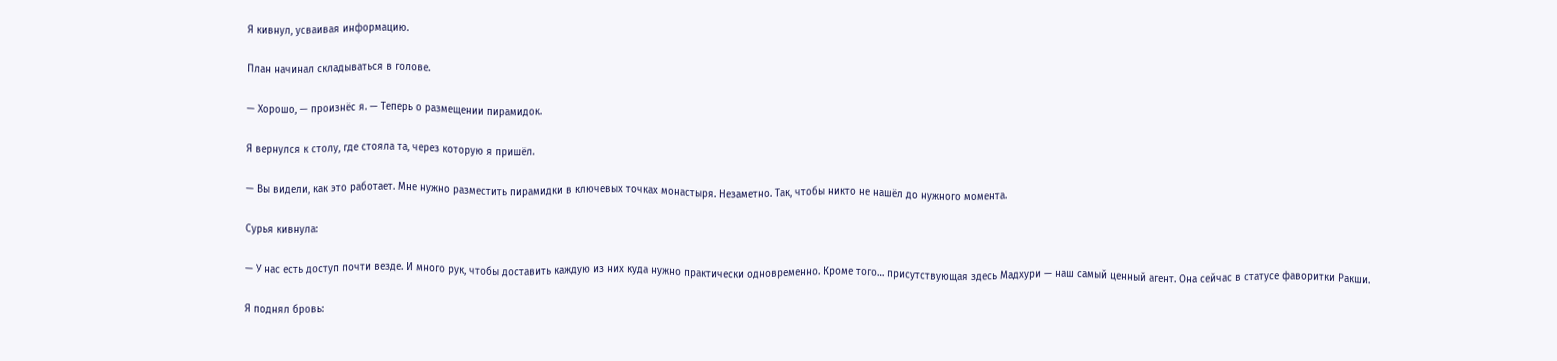Я кивнул, усваивая информацию.

План начинал складываться в голове.

— Хорошо, — произнёс я. — Теперь о размещении пирамидок.

Я вернулся к столу, где стояла та, через которую я пришёл.

— Вы видели, как это работает. Мне нужно разместить пирамидки в ключевых точках монастыря. Незаметно. Так, чтобы никто не нашёл до нужного момента.

Сурья кивнула:

— У нас есть доступ почти везде. И много рук, чтобы доставить каждую из них куда нужно практически одновременно. Кроме того… присутствующая здесь Мадхури — наш самый ценный агент. Она сейчас в статусе фаворитки Ракши.

Я поднял бровь: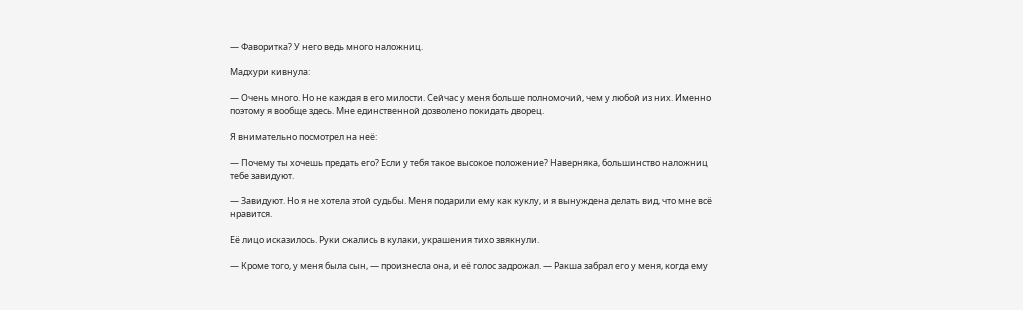— Фаворитка? У него ведь много наложниц.

Мадхури кивнула:

— Очень много. Но не каждая в его милости. Сейчас у меня больше полномочий, чем у любой из них. Именно поэтому я вообще здесь. Мне единственной дозволено покидать дворец.

Я внимательно посмотрел на неё:

— Почему ты хочешь предать его? Если у тебя такое высокое положение? Наверняка, большинство наложниц тебе завидуют.

— Завидуют. Но я не хотела этой судьбы. Меня подарили ему как куклу, и я вынуждена делать вид, что мне всё нравится.

Её лицо исказилось. Руки сжались в кулаки, украшения тихо звякнули.

— Кроме того, у меня была сын, — произнесла она, и её голос задрожал. — Ракша забрал его у меня, когда ему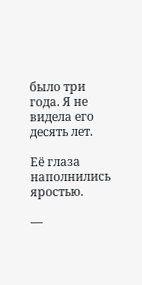было три года. Я не видела его десять лет.

Её глаза наполнились яростью.

—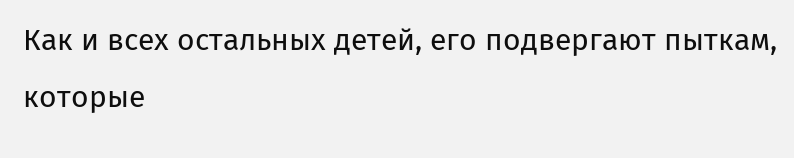Как и всех остальных детей, его подвергают пыткам, которые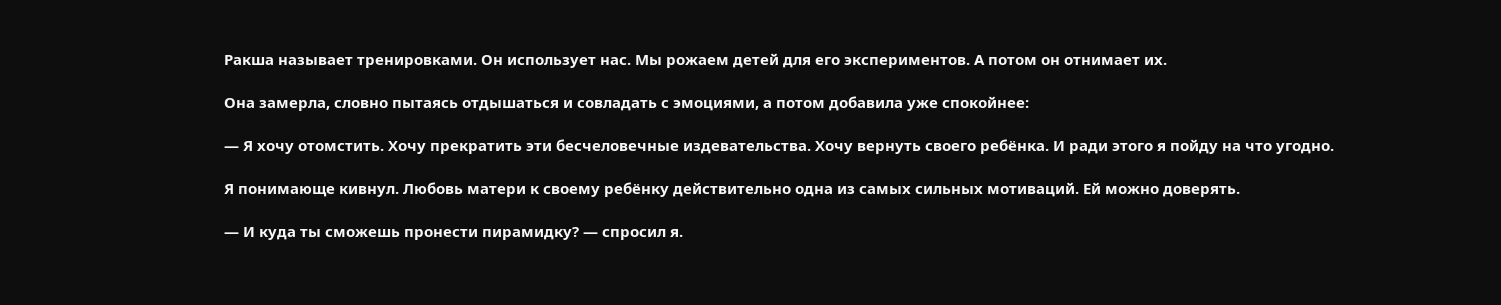Ракша называет тренировками. Он использует нас. Мы рожаем детей для его экспериментов. А потом он отнимает их.

Она замерла, словно пытаясь отдышаться и совладать с эмоциями, а потом добавила уже спокойнее:

— Я хочу отомстить. Хочу прекратить эти бесчеловечные издевательства. Хочу вернуть своего ребёнка. И ради этого я пойду на что угодно.

Я понимающе кивнул. Любовь матери к своему ребёнку действительно одна из самых сильных мотиваций. Ей можно доверять.

— И куда ты сможешь пронести пирамидку? — спросил я.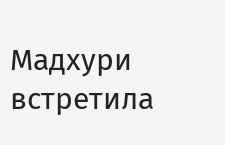Мадхури встретила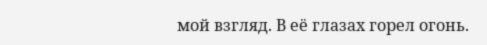мой взгляд. В её глазах горел огонь.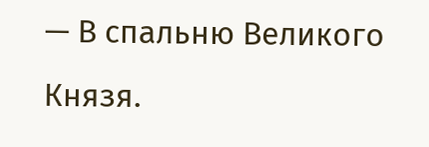— В спальню Великого Князя.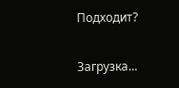Подходит?

Загрузка...